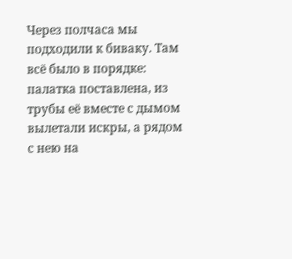Через полчаса мы подходили к биваку. Там всё было в порядке: палатка поставлена, из трубы её вместе с дымом вылетали искры, а рядом с нею на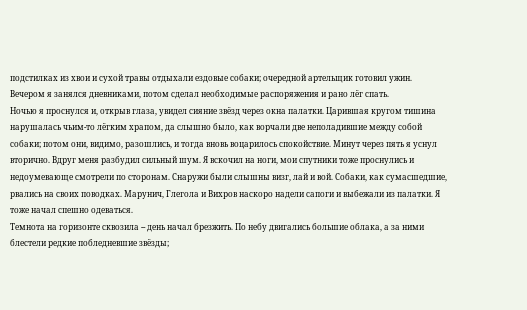подстилках из хвои и сухой травы отдыхали ездовые собаки; очередной артельщик готовил ужин.
Вечером я занялся дневниками, потом сделал необходимые распоряжения и рано лёг спать.
Ночью я проснулся и, открыв глаза, увидел сияние звёзд через окна палатки. Царившая кругом тишина нарушалась чьим-то лёгким храпом, да слышно было, как ворчали две неполадившие между собой собаки; потом они, видимо, разошлись, и тогда вновь воцарилось спокойствие. Минут через пять я уснул вторично. Вдруг меня разбудил сильный шум. Я вскочил на ноги, мои спутники тоже проснулись и недоумевающе смотрели по сторонам. Снаружи были слышны визг, лай и вой. Собаки, как сумасшедшие, рвались на своих поводках. Марунич, Глегола и Вихров наскоро надели сапоги и выбежали из палатки. Я тоже начал спешно одеваться.
Темнота на горизонте сквозила -- день начал брезжить. По небу двигались большие облака, а за ними блестели редкие побледневшие звёзды;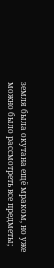земля была окутана ещё мраком, но уже можно было рассмотреть все предметы;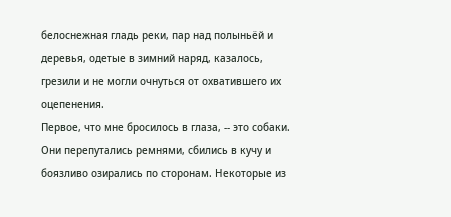белоснежная гладь реки, пар над полыньёй и деревья, одетые в зимний наряд, казалось, грезили и не могли очнуться от охватившего их оцепенения.
Первое, что мне бросилось в глаза, -- это собаки. Они перепутались ремнями, сбились в кучу и боязливо озирались по сторонам. Некоторые из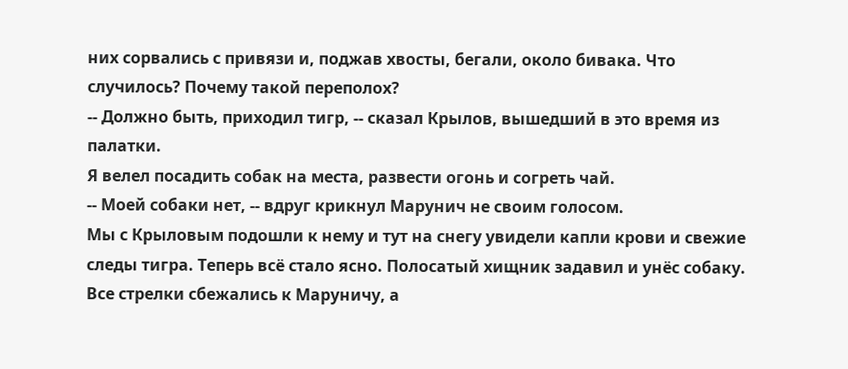них сорвались с привязи и, поджав хвосты, бегали, около бивака. Что случилось? Почему такой переполох?
-- Должно быть, приходил тигр, -- сказал Крылов, вышедший в это время из палатки.
Я велел посадить собак на места, развести огонь и согреть чай.
-- Моей собаки нет, -- вдруг крикнул Марунич не своим голосом.
Мы с Крыловым подошли к нему и тут на снегу увидели капли крови и свежие следы тигра. Теперь всё стало ясно. Полосатый хищник задавил и унёс собаку. Все стрелки сбежались к Маруничу, а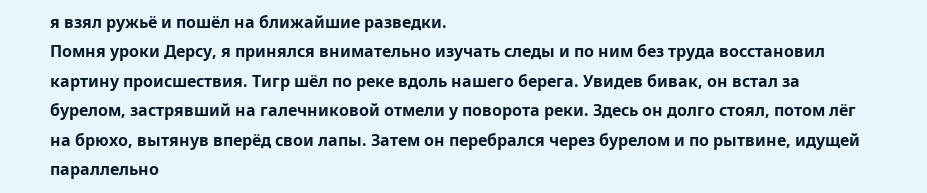я взял ружьё и пошёл на ближайшие разведки.
Помня уроки Дерсу, я принялся внимательно изучать следы и по ним без труда восстановил картину происшествия. Тигр шёл по реке вдоль нашего берега. Увидев бивак, он встал за бурелом, застрявший на галечниковой отмели у поворота реки. Здесь он долго стоял, потом лёг на брюхо, вытянув вперёд свои лапы. Затем он перебрался через бурелом и по рытвине, идущей параллельно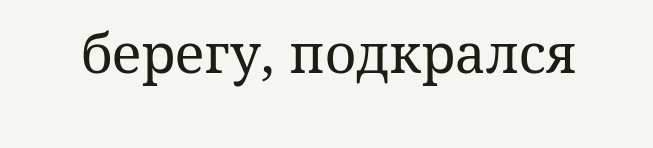берегу, подкрался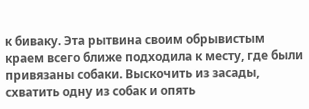к биваку. Эта рытвина своим обрывистым краем всего ближе подходила к месту, где были привязаны собаки. Выскочить из засады, схватить одну из собак и опять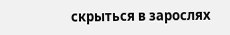скрыться в зарослях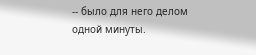-- было для него делом одной минуты.